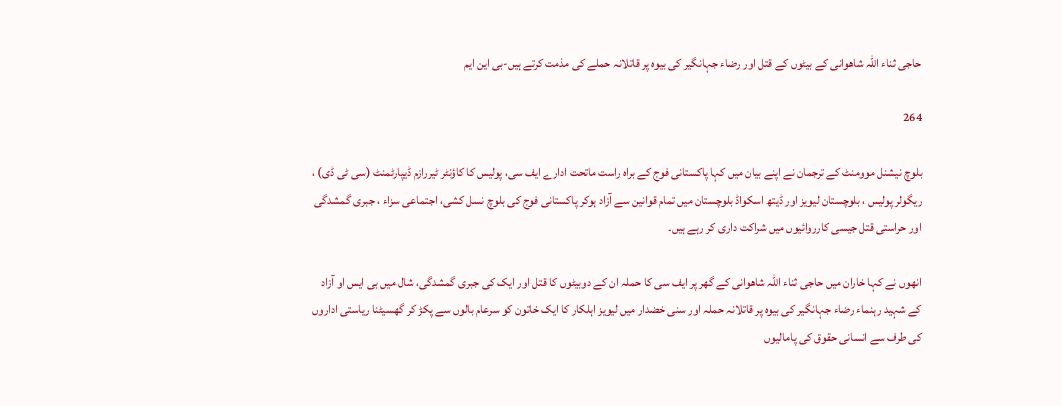حاجی ثناء اللہ شاھوانی کے بیٹوں کے قتل اور رضاء جہانگیر کی بیوہ پر قاتلانہ حملے کی مذمت کرتے ہیں-بی این ایم

264

بلوچ نیشنل موومنٹ کے ترجمان نے اپنے بیان میں کہا پاکستانی فوج کے براہ راست ماتحت ادارے ایف سی، پولیس کا کاؤنٹر ٹیررازم ڈیپارٹمنٹ (سی ٹی ڈی) ، ریگولر پولیس ، بلوچستان لیویز اور ڈیتھ اسکواڈ بلوچستان میں تمام قوانین سے آزاد ہوکر پاکستانی فوج کی بلوچ نسل کشی، اجتماعی سزاء ، جبری گمشدگی اور حراستی قتل جیسی کارروائیوں میں شراکت داری کر رہے ہیں۔

انھوں نے کہا خاران میں حاجی ثناء اللہ شاھوانی کے گھر پر ایف سی کا حملہ ان کے دوبیٹوں کا قتل اور ایک کی جبری گمشدگی، شال میں بی ایس او آزاد کے شہید رہنماء رضاء جہانگیر کی بیوہ پر قاتلانہ حملہ اور سنی خضدار میں لیویز اہلکار کا ایک خاتون کو سرعام بالوں سے پکڑ کر گھسیٹنا ریاستی اداروں کی طرف سے انسانی حقوق کی پامالیوں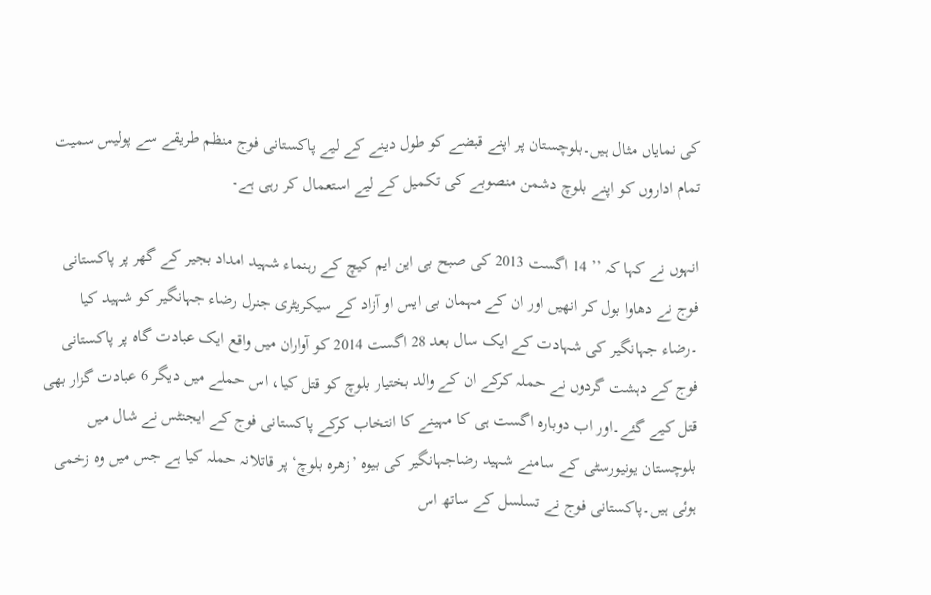کی نمایاں مثال ہیں۔بلوچستان پر اپنے قبضے کو طول دینے کے لیے پاکستانی فوج منظم طریقے سے پولیس سمیت تمام اداروں کو اپنے بلوچ دشمن منصوبے کی تکمیل کے لیے استعمال کر رہی ہے۔

انہوں نے کہا کہ ’’ 14 اگست 2013 کی صبح بی این ایم کیچ کے رہنماء شہید امداد بجیر کے گھر پر پاکستانی فوج نے دھاوا بول کر انھیں اور ان کے مہمان بی ایس او آزاد کے سیکریٹری جنرل رضاء جہانگیر کو شہید کیا ۔رضاء جہانگیر کی شہادت کے ایک سال بعد 28 اگست 2014 کو آواران میں واقع ایک عبادت گاہ پر پاکستانی فوج کے دہشت گردوں نے حملہ کرکے ان کے والد بختیار بلوچ کو قتل کیا، اس حملے میں دیگر 6 عبادت گزار بھی قتل کیے گئے۔اور اب دوبارہ اگست ہی کا مہینے کا انتخاب کرکے پاکستانی فوج کے ایجنٹس نے شال میں بلوچستان یونیورسٹی کے سامنے شہید رضاجہانگیر کی بیوہ ’زھرہ بلوچ‘ پر قاتلانہ حملہ کیا ہے جس میں وہ زخمی ہوئی ہیں۔پاکستانی فوج نے تسلسل کے ساتھ اس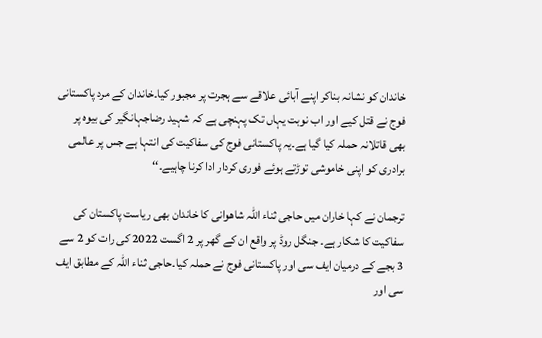خاندان کو نشانہ بناکر اپنے آبائی علاقے سے ہجرت پر مجبور کیا۔خاندان کے مرد پاکستانی فوج نے قتل کیے اور اب نوبت یہاں تک پہنچی ہے کہ شہید رضاجہانگیر کی بیوہ پر بھی قاتلانہ حملہ کیا گیا ہے۔یہ پاکستانی فوج کی سفاکیت کی انتہا ہے جس پر عالمی برادری کو اپنی خاموشی توڑتے ہوئے فوری کردار ادا کرنا چاہیے۔‘‘

ترجمان نے کہا خاران میں حاجی ثناء اللہ شاھوانی کا خاندان بھی ریاست پاکستان کی سفاکیت کا شکار ہے۔ جنگل روڈ پر واقع ان کے گھر پر 2 اگست 2022 کی رات کو 2 سے 3 بجے کے درمیان ایف سی اور پاکستانی فوج نے حملہ کیا۔حاجی ثناء اللہ کے مطابق ایف سی اور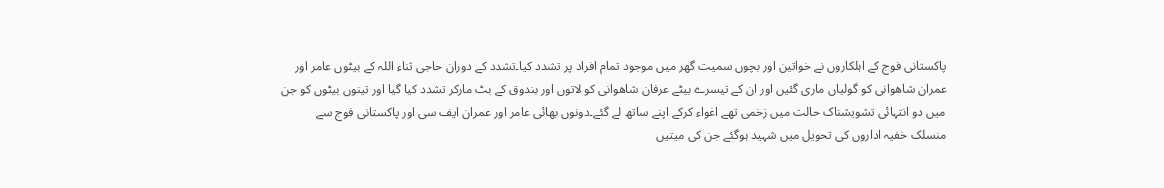پاکستانی فوج کے اہلکاروں نے خواتین اور بچوں سمیت گھر میں موجود تمام افراد پر تشدد کیا۔تشدد کے دوران حاجی ثناء اللہ کے بیٹوں عامر اور عمران شاھوانی کو گولیاں ماری گئیں اور ان کے تیسرے بیٹے عرفان شاھوانی کو لاتوں اور بندوق کے بٹ مارکر تشدد کیا گیا اور تینوں بیٹوں کو جن میں دو انتہائی تشویشناک حالت میں زخمی تھے اغواء کرکے اپنے ساتھ لے گئے۔دونوں بھائی عامر اور عمران ایف سی اور پاکستانی فوج سے منسلک خفیہ اداروں کی تحویل میں شہید ہوگئے جن کی میتیں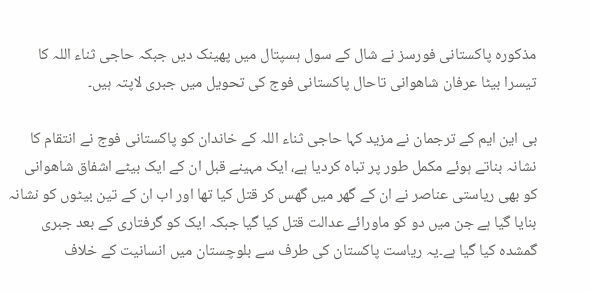مذکورہ پاکستانی فورسز نے شال کے سول ہسپتال میں پھینک دیں جبکہ حاجی ثناء اللہ کا تیسرا بیٹا عرفان شاھوانی تاحال پاکستانی فوج کی تحویل میں جبری لاپتہ ہیں۔

بی این ایم کے ترجمان نے مزید کہا حاجی ثناء اللہ کے خاندان کو پاکستانی فوج نے انتقام کا نشانہ بناتے ہوئے مکمل طور پر تباہ کردیا ہے، ایک مہینے قبل ان کے ایک بیٹے اشفاق شاھوانی کو بھی ریاستی عناصر نے ان کے گھر میں گھس کر قتل کیا تھا اور اب ان کے تین بیٹوں کو نشانہ بنایا گیا ہے جن میں دو کو ماورائے عدالت قتل کیا گیا جبکہ ایک کو گرفتاری کے بعد جبری گمشدہ کیا گیا ہے۔یہ ریاست پاکستان کی طرف سے بلوچستان میں انسانیت کے خلاف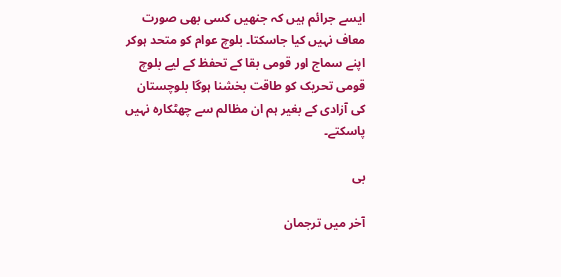ایسے جرائم ہیں کہ جنھیں کسی بھی صورت معاف نہیں کیا جاسکتا۔ بلوچ عوام کو متحد ہوکر اپنے سماج اور قومی بقا کے تحفظ کے لیے بلوچ قومی تحریک کو طاقت بخشنا ہوگا بلوچستان کی آزادی کے بغیر ہم ان مظالم سے چھٹکارہ نہیں پاسکتے۔

بی

آخر میں ترجمان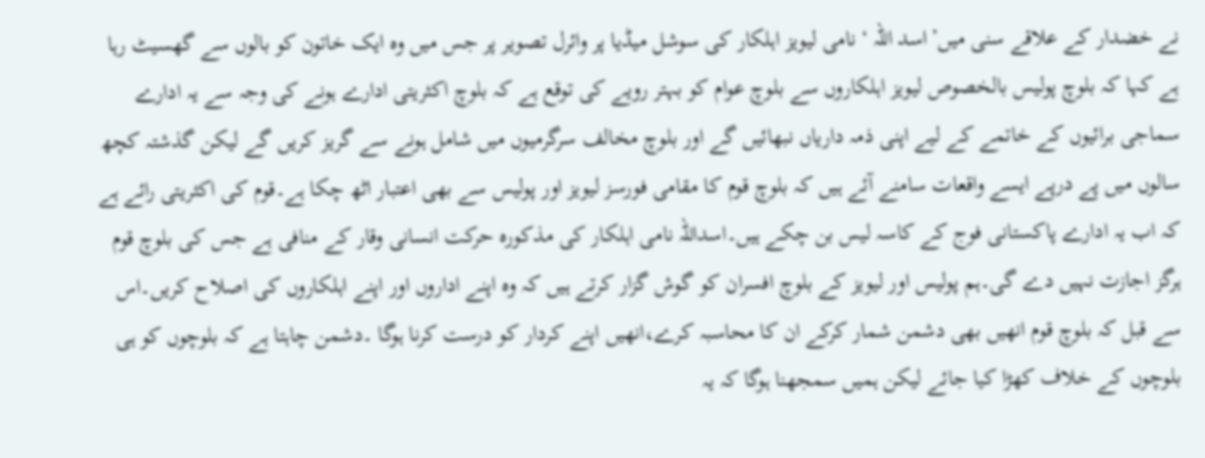نے خضدار کے علاقے سنی میں’اسد اللہ ‘ نامی لیویز اہلکار کی سوشل میڈیا پر وائرل تصویر پر جس میں وہ ایک خاتون کو بالوں سے گھسیٹ رہا ہے کہا کہ بلوچ پولیس بالخصوص لیویز اہلکاروں سے بلوچ عوام کو بہتر رویے کی توقع ہے کہ بلوچ اکثریتی ادارے ہونے کی وجہ سے یہ ادارے سماجی برائیوں کے خاتمے کے لیے اپنی ذمہ داریاں نبھائیں گے اور بلوچ مخالف سرگرمیوں میں شامل ہونے سے گریز کریں گے لیکن گذشتہ کچھ سالوں میں پے درپے ایسے واقعات سامنے آئے ہیں کہ بلوچ قوم کا مقامی فورسز لیویز اور پولیس سے بھی اعتبار اٹھ چکا ہے۔قوم کی اکثریتی رائے ہے کہ اب یہ ادارے پاکستانی فوج کے کاسہ لیس بن چکے ہیں۔اسداللہ نامی اہلکار کی مذکورہ حرکت انسانی وقار کے منافی ہے جس کی بلوچ قوم ہرگز اجازت نہیں دے گی۔ہم پولیس اور لیویز کے بلوچ افسران کو گوش گزار کرتے ہیں کہ وہ اپنے اداروں اور اپنے اہلکاروں کی اصلاح کریں۔اس سے قبل کہ بلوچ قوم انھیں بھی دشمن شمار کرکے ان کا محاسبہ کرے،انھیں اپنے کردار کو درست کرنا ہوگا ۔دشمن چاہتا ہے کہ بلوچوں کو ہی بلوچوں کے خلاف کھڑا کیا جائے لیکن ہمیں سمجھنا ہوگا کہ یہ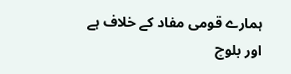ہمارے قومی مفاد کے خلاف ہے اور بلوچ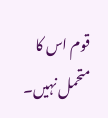قوم اس کا متحمل نہیں۔